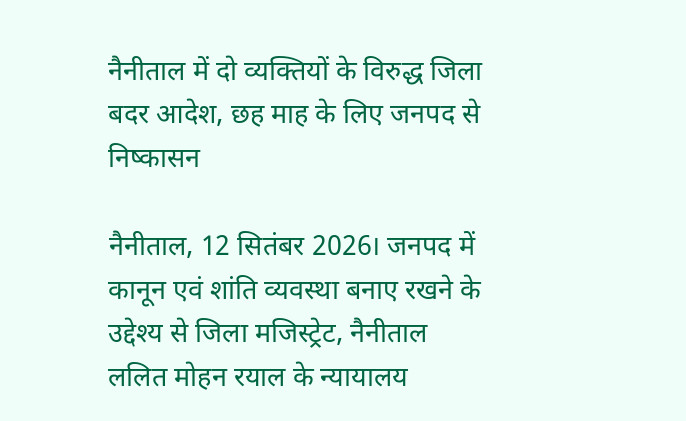नैनीताल में दो व्यक्तियों के विरुद्ध जिला बदर आदेश, छह माह के लिए जनपद से निष्कासन

नैनीताल, 12 सितंबर 2026। जनपद में कानून एवं शांति व्यवस्था बनाए रखने के उद्देश्य से जिला मजिस्ट्रेट, नैनीताल ललित मोहन रयाल के न्यायालय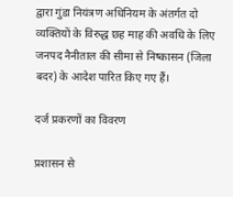द्वारा गुंडा नियंत्रण अधिनियम के अंतर्गत दो व्यक्तियों के विरुद्ध छह माह की अवधि के लिए जनपद नैनीताल की सीमा से निष्कासन (जिला बदर) के आदेश पारित किए गए हैं।

दर्ज प्रकरणों का विवरण

प्रशासन से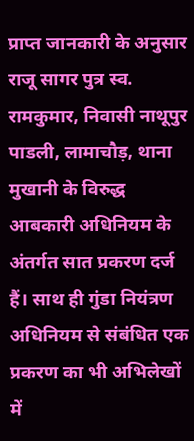प्राप्त जानकारी के अनुसार राजू सागर पुत्र स्व. रामकुमार, निवासी नाथूपुर पाडली, लामाचौड़, थाना मुखानी के विरुद्ध आबकारी अधिनियम के अंतर्गत सात प्रकरण दर्ज हैं। साथ ही गुंडा नियंत्रण अधिनियम से संबंधित एक प्रकरण का भी अभिलेखों में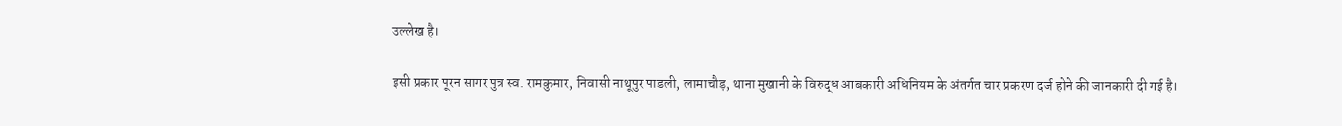उल्लेख है।

इसी प्रकार पूरन सागर पुत्र स्व. रामकुमार, निवासी नाथूपुर पाडली, लामाचौड़, थाना मुखानी के विरुद्ध आबकारी अधिनियम के अंतर्गत चार प्रकरण दर्ज होने की जानकारी दी गई है।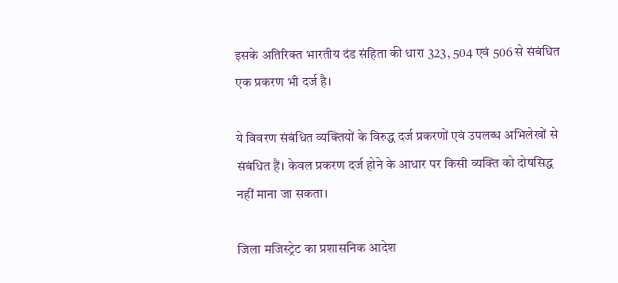इसके अतिरिक्त भारतीय दंड संहिता की धारा 323, 504 एवं 506 से संबंधित एक प्रकरण भी दर्ज है।

ये विवरण संबंधित व्यक्तियों के विरुद्ध दर्ज प्रकरणों एवं उपलब्ध अभिलेखों से संबंधित हैं। केवल प्रकरण दर्ज होने के आधार पर किसी व्यक्ति को दोषसिद्ध नहीं माना जा सकता।

जिला मजिस्ट्रेट का प्रशासनिक आदेश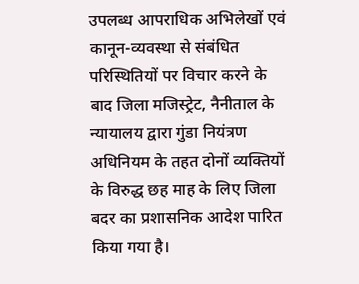उपलब्ध आपराधिक अभिलेखों एवं कानून-व्यवस्था से संबंधित परिस्थितियों पर विचार करने के बाद जिला मजिस्ट्रेट, नैनीताल के न्यायालय द्वारा गुंडा नियंत्रण अधिनियम के तहत दोनों व्यक्तियों के विरुद्ध छह माह के लिए जिला बदर का प्रशासनिक आदेश पारित किया गया है।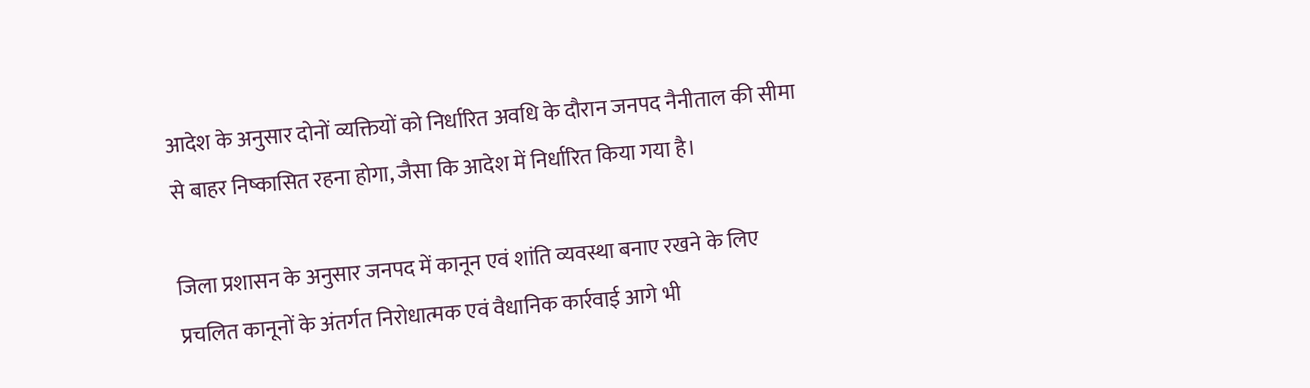आदेश के अनुसार दोनों व्यक्तियों को निर्धारित अवधि के दौरान जनपद नैनीताल की सीमा से बाहर निष्कासित रहना होगा, जैसा कि आदेश में निर्धारित किया गया है।

जिला प्रशासन के अनुसार जनपद में कानून एवं शांति व्यवस्था बनाए रखने के लिए प्रचलित कानूनों के अंतर्गत निरोधात्मक एवं वैधानिक कार्रवाई आगे भी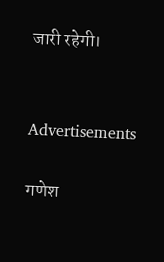जारी रहेगी।


Advertisements

गणेश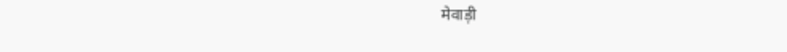मेवाड़ी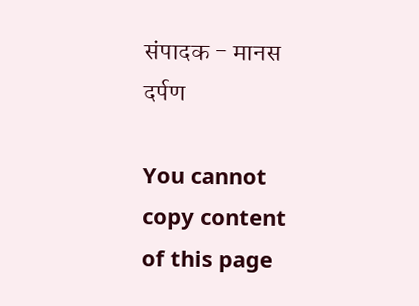संपादक - मानस दर्पण

You cannot copy content of this page